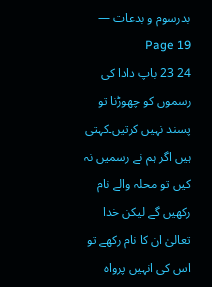بدرسوم و بدعات — Page 19
24 23 باپ دادا کی رسموں کو چھوڑنا تو پسند نہیں کرتیں۔کہتی ہیں اگر ہم نے رسمیں نہ کیں تو محلہ والے نام رکھیں گے لیکن خدا تعالیٰ ان کا نام رکھے تو اس کی انہیں پرواہ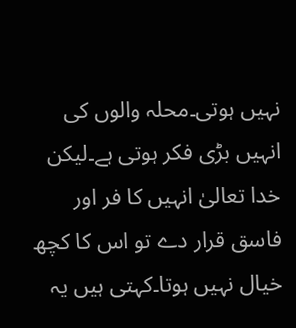نہیں ہوتی۔محلہ والوں کی انہیں بڑی فکر ہوتی ہے۔لیکن خدا تعالیٰ انہیں کا فر اور فاسق قرار دے تو اس کا کچھ خیال نہیں ہوتا۔کہتی ہیں یہ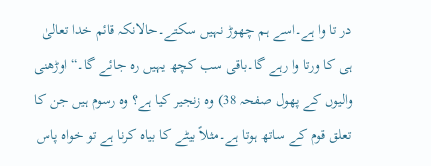در تا وا ہے۔اسے ہم چھوڑ نہیں سکتے۔حالانکہ قائم خدا تعالیٰ ہی کا ورتا وا رہے گا۔باقی سب کچھ یہیں رہ جائے گا۔“ اوڑھنی والیوں کے پھول صفحہ 38) وہ زنجیر کیا ہے؟ وہ رسوم ہیں جن کا تعلق قوم کے ساتھ ہوتا ہے۔مثلاً بیٹے کا بیاہ کرنا ہے تو خواہ پاس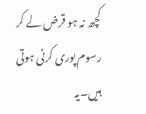کچھ نہ ہو قرض لے کر رسوم پوری کرنی ہوتی ہیں۔یہ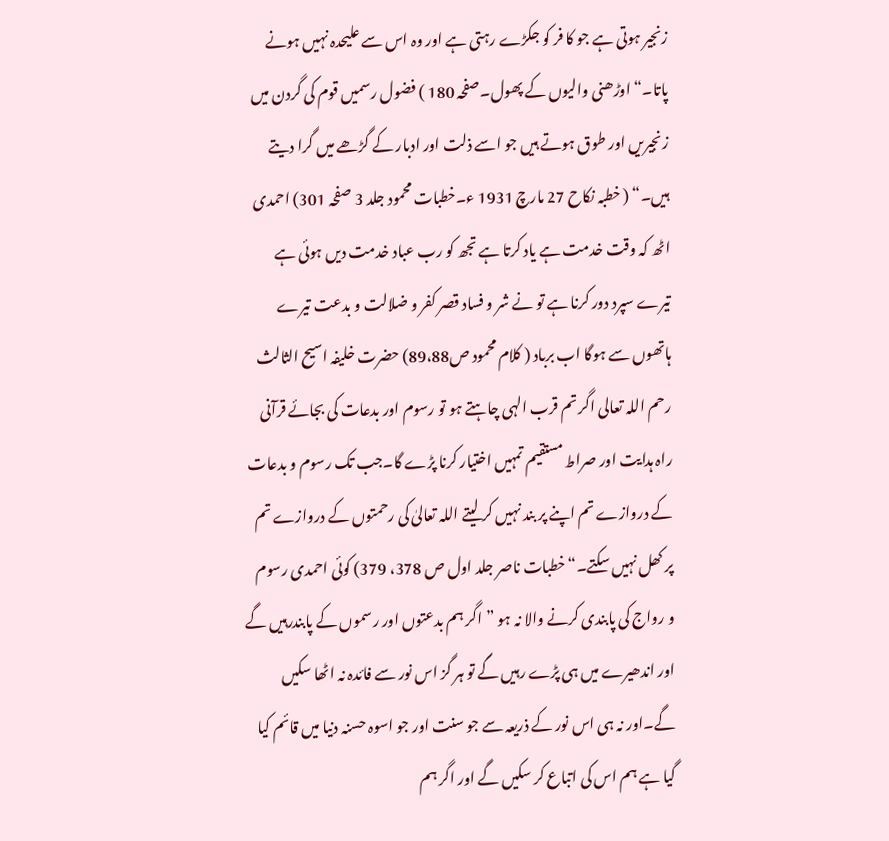زنجیر ہوتی ہے جو کا فر کو جکڑے رہتی ہے اور وہ اس سے علیحدہ نہیں ہونے پاتا۔“ اوڑھنی والیوں کے پھول۔صفحہ 180 ) فضول رسمیں قوم کی گردن میں زنجیریں اور طوق ہوتے ہیں جو اسے ذلت اور ادبار کے گڑھے میں گرا دیتے ہیں۔“ ( خطبہ نکاح 27 مارچ 1931 ء۔خطبات محمود جلد 3 صفحہ 301) احمدی اٹھ کہ وقت خدمت ہے یاد کرتا ہے تجھ کو رب عباد خدمت دیں ہوئی ہے تیرے سپرد دور کرنا ہے تو نے شر و فساد قصر کفر و ضلالت و بدعت تیرے ہاتھوں سے ہوگا اب برباد ( کلام محمود ص89،88) حضرت خلیفہ اسیح الثالث رحم اللہ تعالی اگر تم قرب الہی چاہتے ہو تو رسوم اور بدعات کی بجائے قرآنی راہ ہدایت اور صراط مستقیم تمہیں اختیار کرنا پڑے گا۔جب تک رسوم و بدعات کے دروازے تم اپنے پر بند نہیں کر لیتے اللہ تعالیٰ کی رحمتوں کے دروازے تم پر کھل نہیں سکتے۔“ خطبات ناصر جلد اول ص 378، 379) کوئی احمدی رسوم و رواج کی پابندی کرنے والا نہ ہو ”اگر ہم بدعتوں اور رسموں کے پابندرہیں گے اور اندھیرے میں ہی پڑے رہیں گے تو ہر گز اس نور سے فائدہ نہ اٹھا سکیں گے۔اور نہ ہی اس نور کے ذریعہ سے جو سنت اور جو اسوہ حسنہ دنیا میں قائم کیا گیا ہے ہم اس کی اتباع کر سکیں گے اور اگر ہم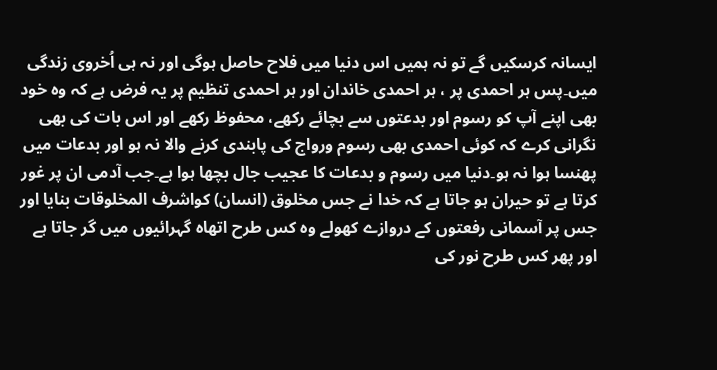ایسانہ کرسکیں گے تو نہ ہمیں اس دنیا میں فلاح حاصل ہوگی اور نہ ہی اُخروی زندگی میں۔پس ہر احمدی پر ، ہر احمدی خاندان اور ہر احمدی تنظیم پر یہ فرض ہے کہ وہ خود بھی اپنے آپ کو رسوم اور بدعتوں سے بچائے رکھے، محفوظ رکھے اور اس بات کی بھی نگرانی کرے کہ کوئی احمدی بھی رسوم ورواج کی پابندی کرنے والا نہ ہو اور بدعات میں پھنسا ہوا نہ ہو۔دنیا میں رسوم و بدعات کا عجیب جال بچھا ہوا ہے۔جب آدمی ان پر غور کرتا ہے تو حیران ہو جاتا ہے کہ خدا نے جس مخلوق (انسان) کواشرف المخلوقات بنایا اور جس پر آسمانی رفعتوں کے دروازے کھولے وہ کس طرح اتھاہ گہرائیوں میں گر جاتا ہے اور پھر کس طرح نور کی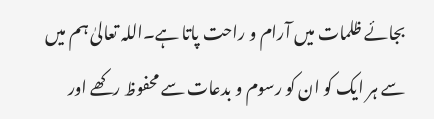بجائے ظلمات میں آرام و راحت پاتا ہے۔اللہ تعالیٰ ہم میں سے ہر ایک کو ان کو رسوم و بدعات سے محفوظ رکھے اور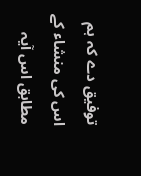توفیق دے کہ ہم اس کی منشاء کے مطابق اس آیہ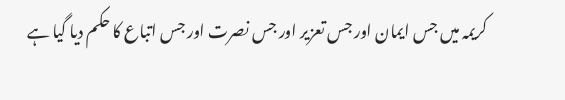کریمہ میں جس ایمان اور جس تعزیر اور جس نصرت اور جس اتباع کا حکم دیا گیا ہے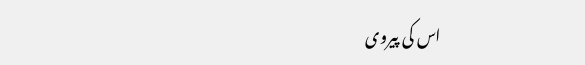اس کی پیروی